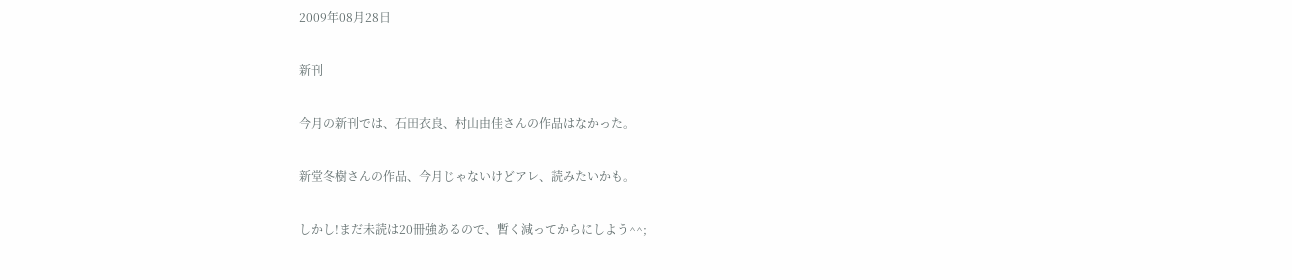2009年08月28日

新刊

今月の新刊では、石田衣良、村山由佳さんの作品はなかった。

新堂冬樹さんの作品、今月じゃないけどアレ、読みたいかも。

しかし!まだ未読は20冊強あるので、暫く減ってからにしよう^^;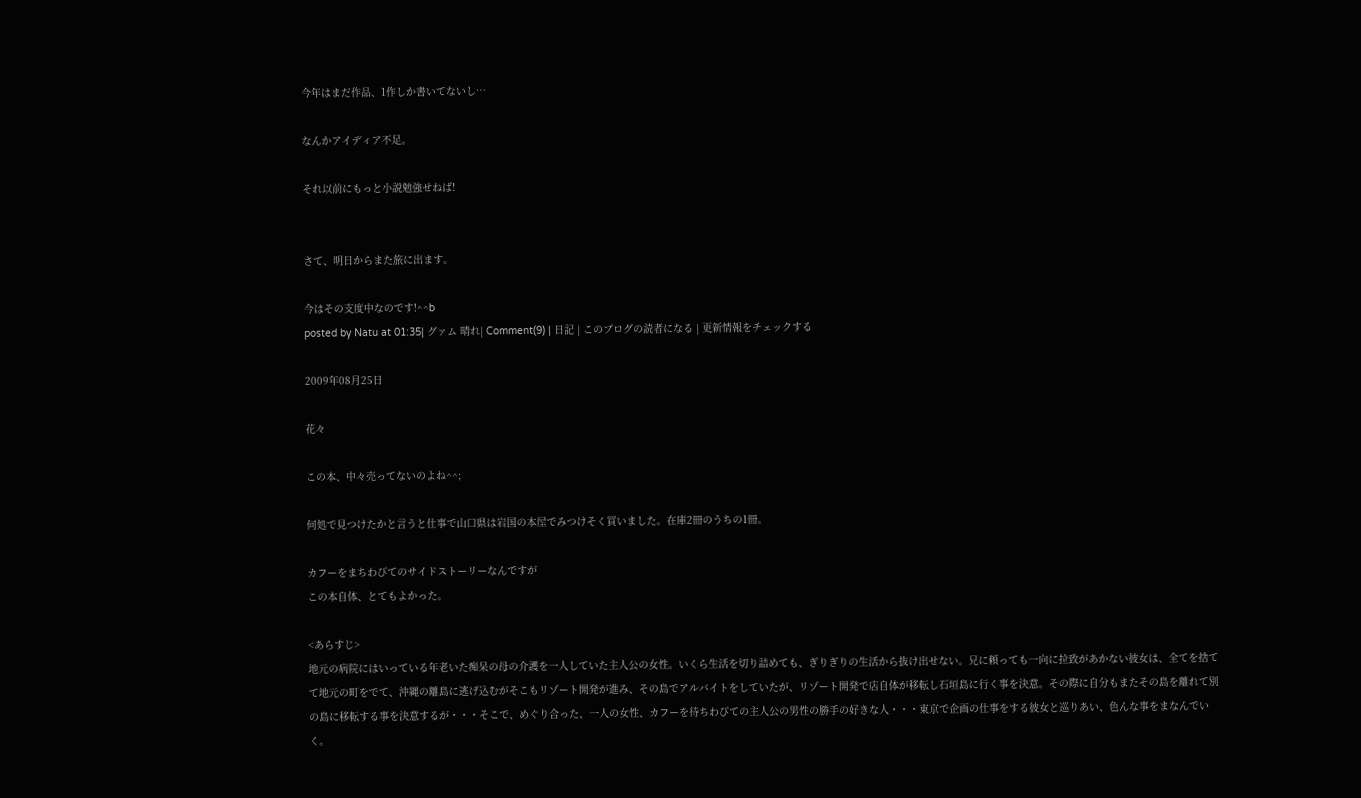今年はまだ作品、1作しか書いてないし…

なんかアイディア不足。

それ以前にもっと小説勉強せねば!


さて、明日からまた旅に出ます。

今はその支度中なのです!^^b
posted by Natu at 01:35| グァム 晴れ| Comment(9) | 日記 | このブログの読者になる | 更新情報をチェックする

2009年08月25日

花々

この本、中々売ってないのよね^^;

何処で見つけたかと言うと仕事で山口県は岩国の本屋でみつけそく買いました。在庫2冊のうちの1冊。

カフーをまちわびてのサイドストーリーなんですが
この本自体、とてもよかった。

<あらすじ>
地元の病院にはいっている年老いた痴呆の母の介護を一人していた主人公の女性。いくら生活を切り詰めても、ぎりぎりの生活から抜け出せない。兄に頼っても一向に拉致があかない彼女は、全てを捨てて地元の町をでて、沖縄の離島に逃げ込むがそこもリゾート開発が進み、その島でアルバイトをしていたが、リゾート開発で店自体が移転し石垣島に行く事を決意。その際に自分もまたその島を離れて別の島に移転する事を決意するが・・・そこで、めぐり合った、一人の女性、カフーを待ちわびての主人公の男性の勝手の好きな人・・・東京で企画の仕事をする彼女と巡りあい、色んな事をまなんでいく。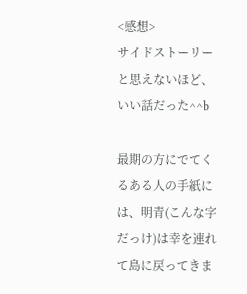<感想>
サイドストーリーと思えないほど、いい話だった^^b

最期の方にでてくるある人の手紙には、明青(こんな字だっけ)は幸を連れて島に戻ってきま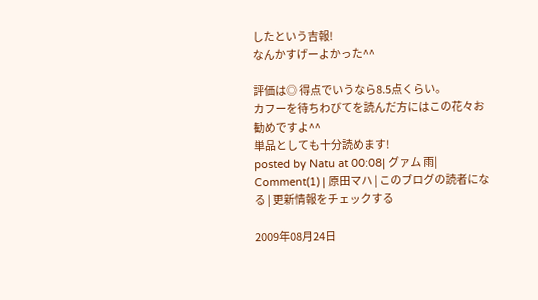したという吉報!
なんかすげーよかった^^

評価は◎ 得点でいうなら8.5点くらい。
カフーを待ちわびてを読んだ方にはこの花々お勧めですよ^^
単品としても十分読めます!
posted by Natu at 00:08| グァム 雨| Comment(1) | 原田マハ | このブログの読者になる | 更新情報をチェックする

2009年08月24日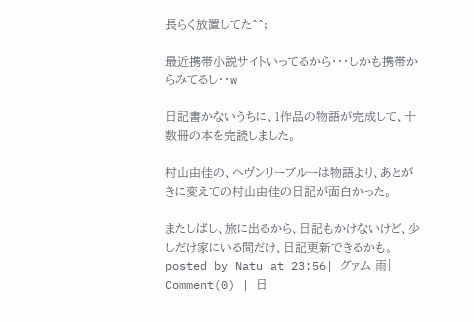長らく放置してた^^;

最近携帯小説サイトいってるから・・・しかも携帯からみてるし・・w

日記書かないうちに、1作品の物語が完成して、十数冊の本を完読しました。

村山由佳の、ヘヴンリーブルーは物語より、あとがきに変えての村山由佳の日記が面白かった。

またしばし、旅に出るから、日記もかけないけど、少しだけ家にいる間だけ、日記更新できるかも。
posted by Natu at 23:56| グァム 雨| Comment(0) | 日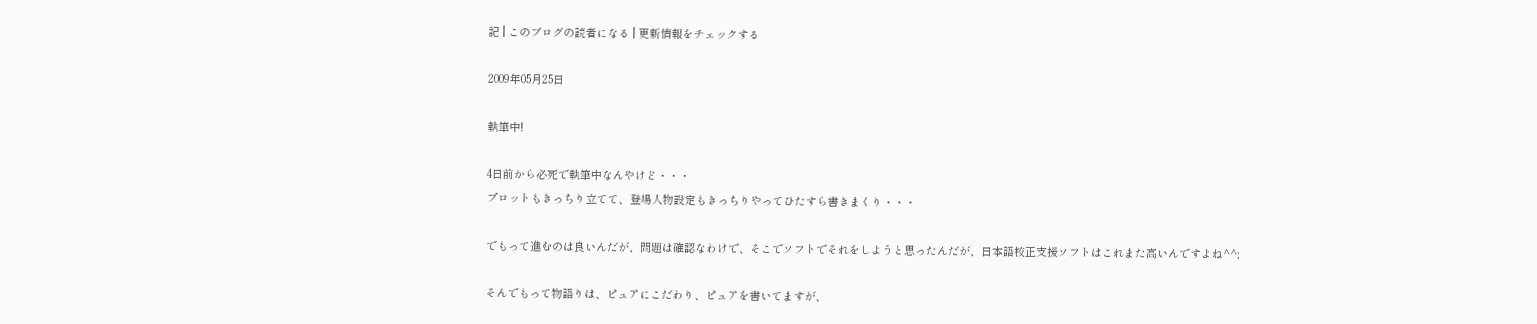記 | このブログの読者になる | 更新情報をチェックする

2009年05月25日

執筆中!

4日前から必死で執筆中なんやけど・・・
プロットもきっちり立てて、登場人物設定もきっちりやってひたすら書きまくり・・・

でもって進むのは良いんだが、問題は確認なわけで、そこでソフトでそれをしようと思ったんだが、日本語校正支援ソフトはこれまた高いんですよね^^;

そんでもって物語りは、ピュアにこだわり、ピュアを書いてますが、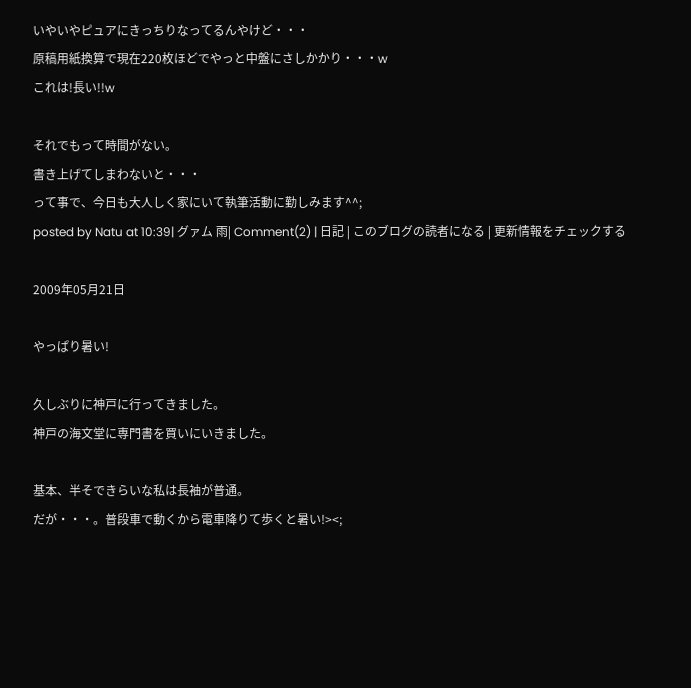いやいやピュアにきっちりなってるんやけど・・・
原稿用紙換算で現在220枚ほどでやっと中盤にさしかかり・・・w
これは!長い!!w

それでもって時間がない。
書き上げてしまわないと・・・
って事で、今日も大人しく家にいて執筆活動に勤しみます^^;
posted by Natu at 10:39| グァム 雨| Comment(2) | 日記 | このブログの読者になる | 更新情報をチェックする

2009年05月21日

やっぱり暑い!

久しぶりに神戸に行ってきました。
神戸の海文堂に専門書を買いにいきました。

基本、半そできらいな私は長袖が普通。
だが・・・。普段車で動くから電車降りて歩くと暑い!><;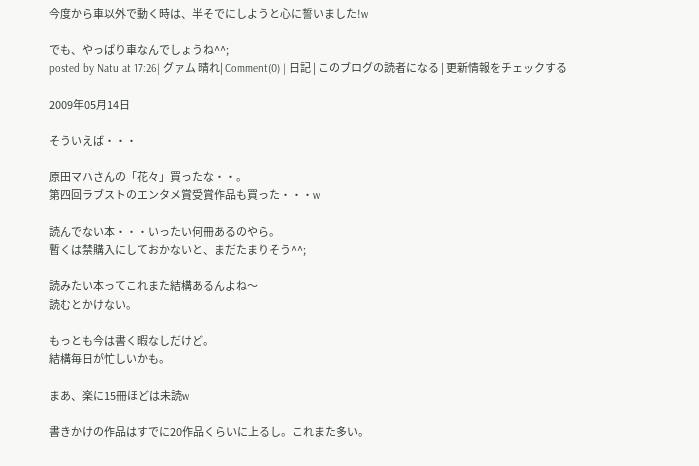今度から車以外で動く時は、半そでにしようと心に誓いました!w

でも、やっぱり車なんでしょうね^^;
posted by Natu at 17:26| グァム 晴れ| Comment(0) | 日記 | このブログの読者になる | 更新情報をチェックする

2009年05月14日

そういえば・・・

原田マハさんの「花々」買ったな・・。
第四回ラブストのエンタメ賞受賞作品も買った・・・w

読んでない本・・・いったい何冊あるのやら。
暫くは禁購入にしておかないと、まだたまりそう^^;

読みたい本ってこれまた結構あるんよね〜
読むとかけない。

もっとも今は書く暇なしだけど。
結構毎日が忙しいかも。

まあ、楽に15冊ほどは未読w

書きかけの作品はすでに20作品くらいに上るし。これまた多い。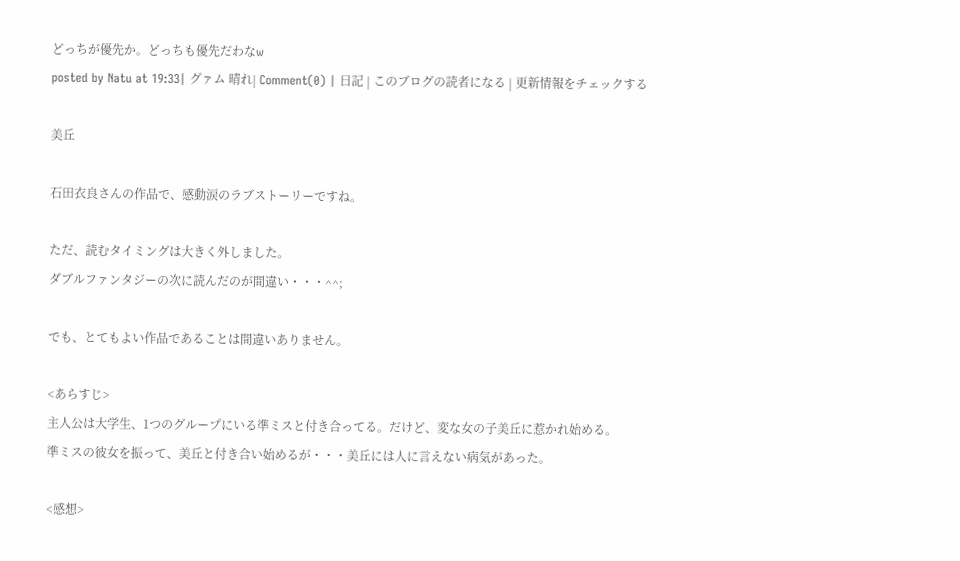どっちが優先か。どっちも優先だわなw
posted by Natu at 19:33| グァム 晴れ| Comment(0) | 日記 | このブログの読者になる | 更新情報をチェックする

美丘

石田衣良さんの作品で、感動涙のラブストーリーですね。

ただ、読むタイミングは大きく外しました。
ダブルファンタジーの次に読んだのが間違い・・・^^;

でも、とてもよい作品であることは間違いありません。

<あらすじ>
主人公は大学生、1つのグループにいる準ミスと付き合ってる。だけど、変な女の子美丘に惹かれ始める。
準ミスの彼女を振って、美丘と付き合い始めるが・・・美丘には人に言えない病気があった。

<感想>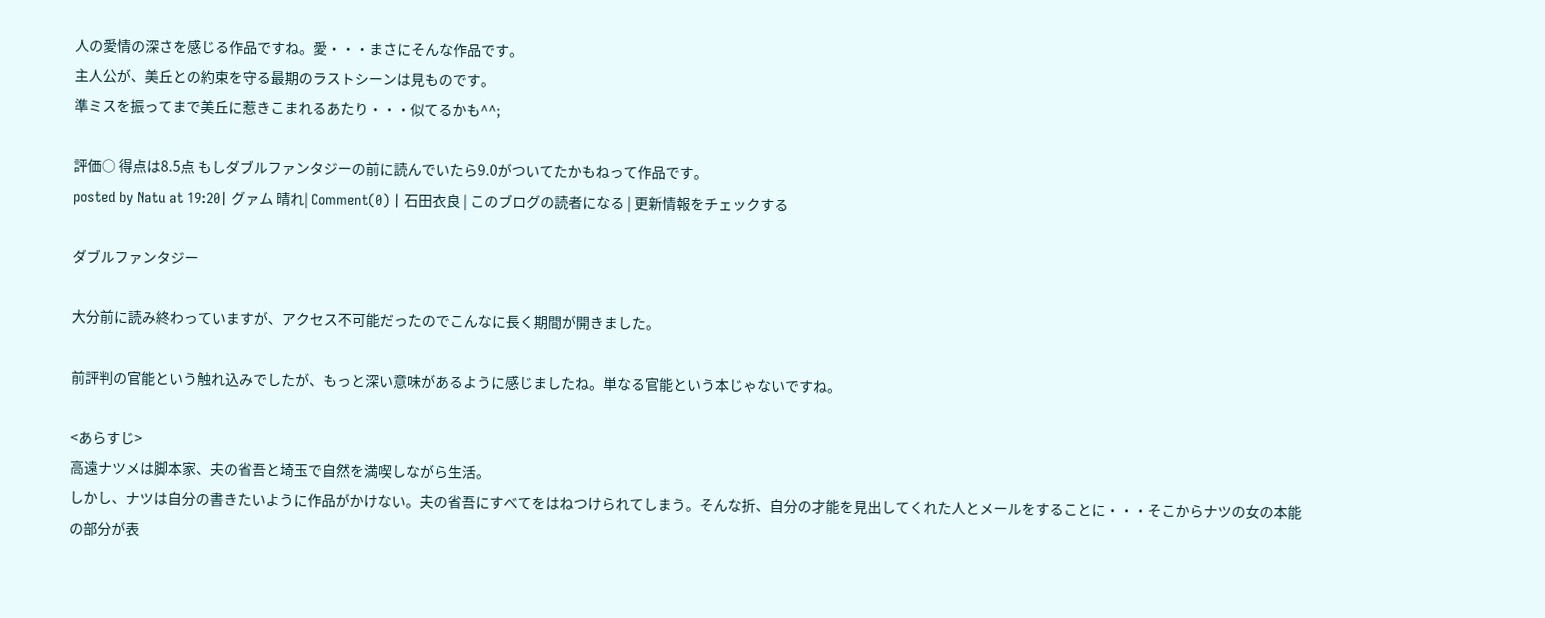人の愛情の深さを感じる作品ですね。愛・・・まさにそんな作品です。
主人公が、美丘との約束を守る最期のラストシーンは見ものです。
準ミスを振ってまで美丘に惹きこまれるあたり・・・似てるかも^^;

評価○ 得点は8.5点 もしダブルファンタジーの前に読んでいたら9.0がついてたかもねって作品です。
posted by Natu at 19:20| グァム 晴れ| Comment(0) | 石田衣良 | このブログの読者になる | 更新情報をチェックする

ダブルファンタジー

大分前に読み終わっていますが、アクセス不可能だったのでこんなに長く期間が開きました。

前評判の官能という触れ込みでしたが、もっと深い意味があるように感じましたね。単なる官能という本じゃないですね。

<あらすじ>
高遠ナツメは脚本家、夫の省吾と埼玉で自然を満喫しながら生活。
しかし、ナツは自分の書きたいように作品がかけない。夫の省吾にすべてをはねつけられてしまう。そんな折、自分の才能を見出してくれた人とメールをすることに・・・そこからナツの女の本能の部分が表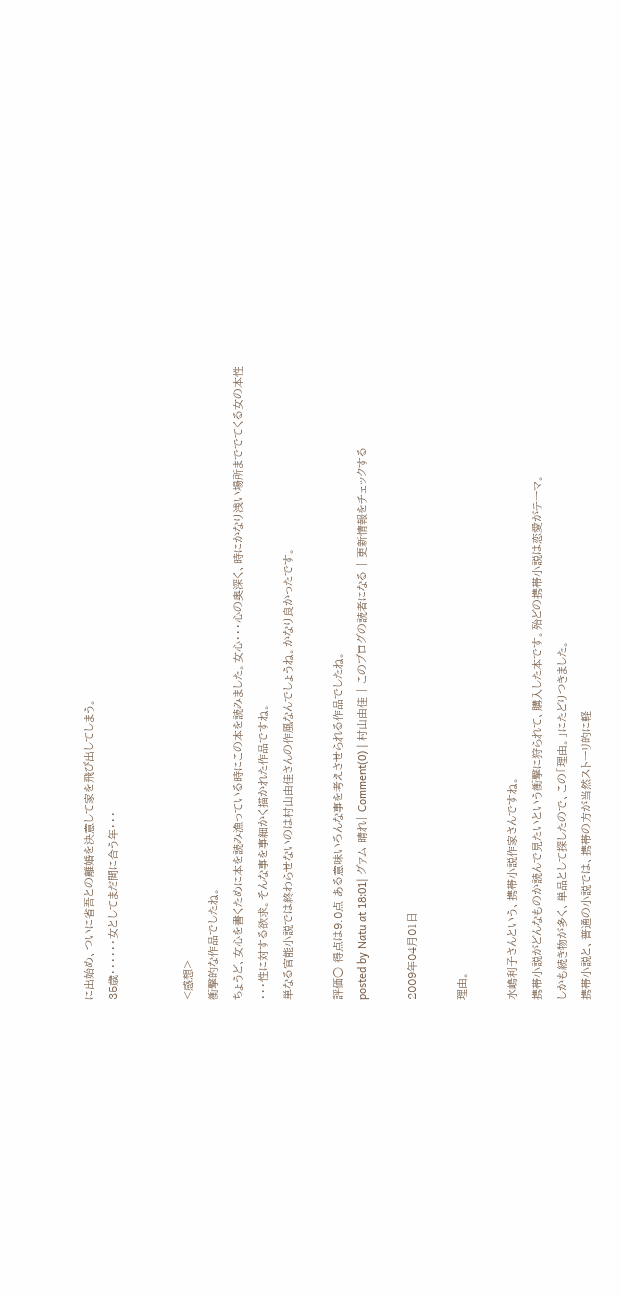に出始め、ついに省吾との離婚を決意して家を飛び出してしまう。
35歳・・・・・・女としてまだ間に合う年・・・


<感想>
衝撃的な作品でしたね。
ちょうど、女心を書くために本を読み漁っている時にこの本を読みました。女心・・・心の奥深く、時にかなり浅い場所まででてくる女の本性
・・・性に対する欲求。そんな事を事細かく描かれた作品ですね。
単なる官能小説では終わらせないのは村山由佳さんの作風なんでしょうね。かなり良かったです。

評価○ 得点は9.0点 ある意味いろんな事を考えさせられる作品でしたね。
posted by Natu at 18:01| グァム 晴れ| Comment(0) | 村山由佳 | このブログの読者になる | 更新情報をチェックする

2009年04月01日

理由。

水嶋利子さんという、携帯小説作家さんですね。
携帯小説がどんなものか読んで見たいという衝撃に狩られて、購入した本です。殆どの携帯小説は恋愛がテーマ。
しかも続き物が多く、単品として探したので、この「理由。」にたどりつきました。
携帯小説と、普通の小説では、携帯の方が当然ストーリ的に軽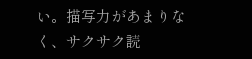い。描写力があまりなく、サクサク読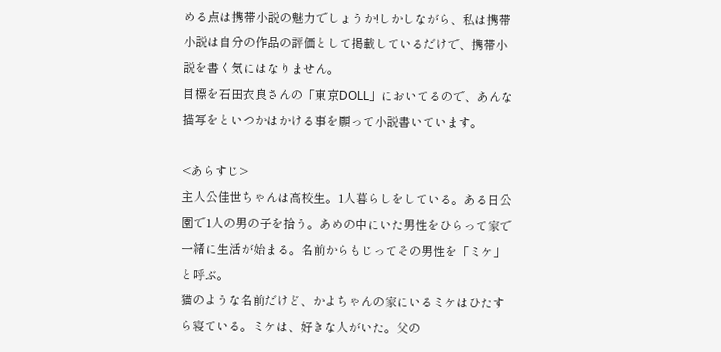める点は携帯小説の魅力でしょうか!しかしながら、私は携帯小説は自分の作品の評価として掲載しているだけで、携帯小説を書く気にはなりません。
目標を石田衣良さんの「東京DOLL」においてるので、あんな描写をといつかはかける事を願って小説書いています。

<あらすじ>
主人公佳世ちゃんは高校生。1人暮らしをしている。ある日公園で1人の男の子を拾う。あめの中にいた男性をひらって家で一緒に生活が始まる。名前からもじってその男性を「ミケ」と呼ぶ。
猫のような名前だけど、かよちゃんの家にいるミケはひたすら寝ている。ミケは、好きな人がいた。父の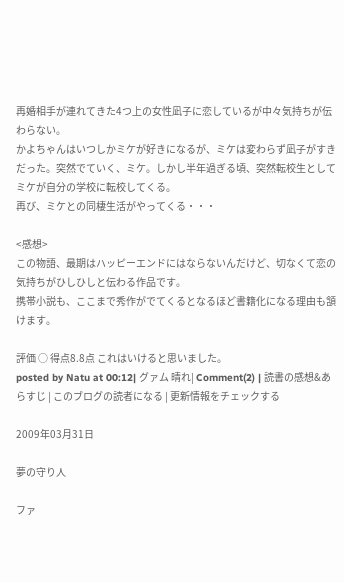再婚相手が連れてきた4つ上の女性凪子に恋しているが中々気持ちが伝わらない。
かよちゃんはいつしかミケが好きになるが、ミケは変わらず凪子がすきだった。突然でていく、ミケ。しかし半年過ぎる頃、突然転校生としてミケが自分の学校に転校してくる。
再び、ミケとの同棲生活がやってくる・・・

<感想>
この物語、最期はハッピーエンドにはならないんだけど、切なくて恋の気持ちがひしひしと伝わる作品です。
携帯小説も、ここまで秀作がでてくるとなるほど書籍化になる理由も頷けます。

評価 ○ 得点8.8点 これはいけると思いました。
posted by Natu at 00:12| グァム 晴れ| Comment(2) | 読書の感想&あらすじ | このブログの読者になる | 更新情報をチェックする

2009年03月31日

夢の守り人

ファ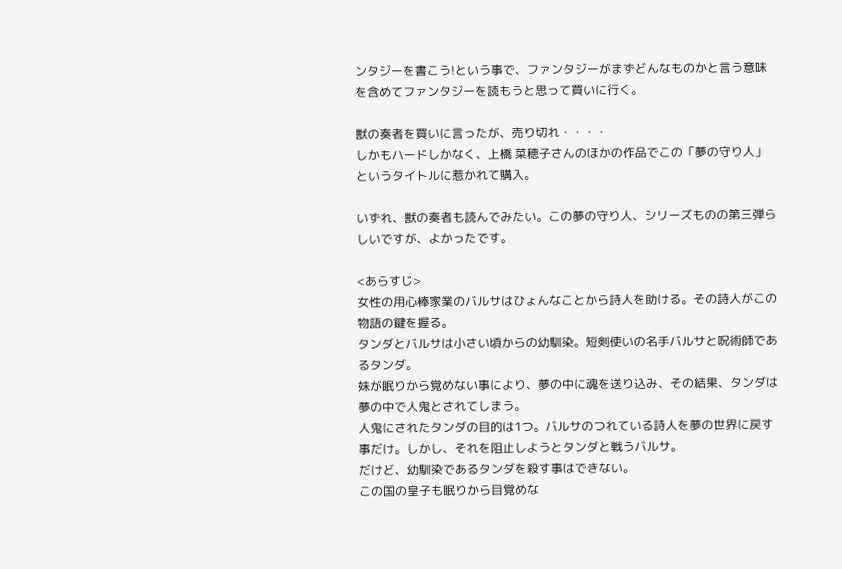ンタジーを書こう!という事で、ファンタジーがまずどんなものかと言う意味を含めてファンタジーを読もうと思って買いに行く。

獣の奏者を買いに言ったが、売り切れ・・・・
しかもハードしかなく、上橋 菜穂子さんのほかの作品でこの「夢の守り人」というタイトルに惹かれて購入。

いずれ、獣の奏者も読んでみたい。この夢の守り人、シリーズものの第三弾らしいですが、よかったです。

<あらすじ>
女性の用心棒家業のバルサはひょんなことから詩人を助ける。その詩人がこの物語の鍵を握る。
タンダとバルサは小さい頃からの幼馴染。短剣使いの名手バルサと呪術師であるタンダ。
妹が眠りから覚めない事により、夢の中に魂を送り込み、その結果、タンダは夢の中で人鬼とされてしまう。
人鬼にされたタンダの目的は1つ。バルサのつれている詩人を夢の世界に戻す事だけ。しかし、それを阻止しようとタンダと戦うバルサ。
だけど、幼馴染であるタンダを殺す事はできない。
この国の皇子も眠りから目覚めな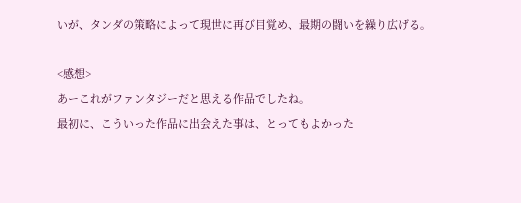いが、タンダの策略によって現世に再び目覚め、最期の闘いを繰り広げる。

<感想>
あーこれがファンタジーだと思える作品でしたね。
最初に、こういった作品に出会えた事は、とってもよかった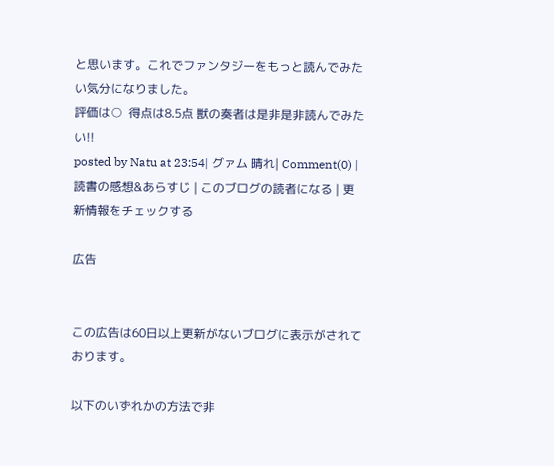と思います。これでファンタジーをもっと読んでみたい気分になりました。
評価は○  得点は8.5点 獣の奏者は是非是非読んでみたい!!
posted by Natu at 23:54| グァム 晴れ| Comment(0) | 読書の感想&あらすじ | このブログの読者になる | 更新情報をチェックする

広告


この広告は60日以上更新がないブログに表示がされております。

以下のいずれかの方法で非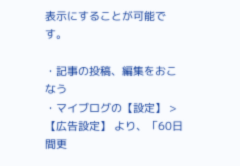表示にすることが可能です。

・記事の投稿、編集をおこなう
・マイブログの【設定】 > 【広告設定】 より、「60日間更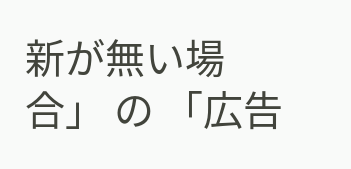新が無い場合」 の 「広告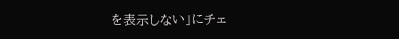を表示しない」にチェ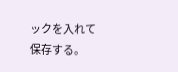ックを入れて保存する。